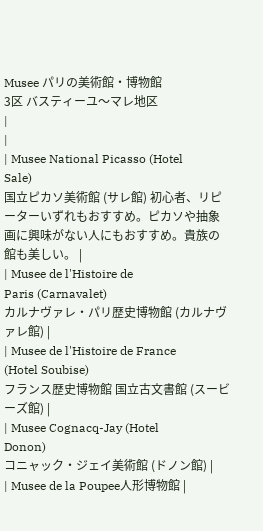Musee パリの美術館・博物館
3区 バスティーユ〜マレ地区
|
|
| Musee National Picasso (Hotel
Sale)
国立ピカソ美術館 (サレ館) 初心者、リピーターいずれもおすすめ。ピカソや抽象画に興味がない人にもおすすめ。貴族の館も美しい。 |
| Musee de l'Histoire de
Paris (Carnavalet)
カルナヴァレ・パリ歴史博物館 (カルナヴァレ館) |
| Musee de l'Histoire de France
(Hotel Soubise)
フランス歴史博物館 国立古文書館 (スービーズ館) |
| Musee Cognacq-Jay (Hotel
Donon)
コニャック・ジェイ美術館 (ドノン館) |
| Musee de la Poupee人形博物館 |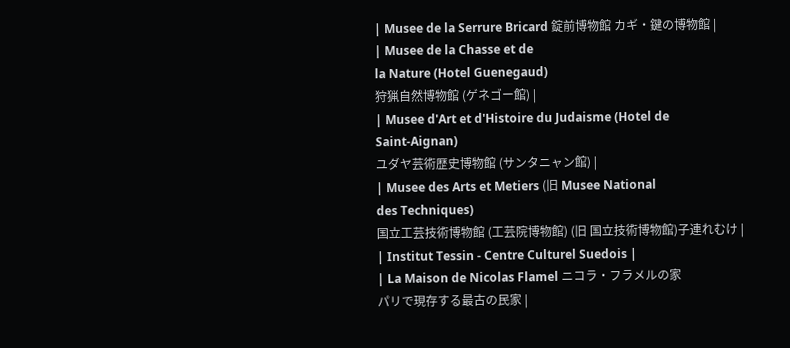| Musee de la Serrure Bricard 錠前博物館 カギ・鍵の博物館 |
| Musee de la Chasse et de
la Nature (Hotel Guenegaud)
狩猟自然博物館 (ゲネゴー館) |
| Musee d'Art et d'Histoire du Judaisme (Hotel de
Saint-Aignan)
ユダヤ芸術歴史博物館 (サンタニャン館) |
| Musee des Arts et Metiers (旧 Musee National
des Techniques)
国立工芸技術博物館 (工芸院博物館) (旧 国立技術博物館)子連れむけ |
| Institut Tessin - Centre Culturel Suedois |
| La Maison de Nicolas Flamel ニコラ・フラメルの家
パリで現存する最古の民家 |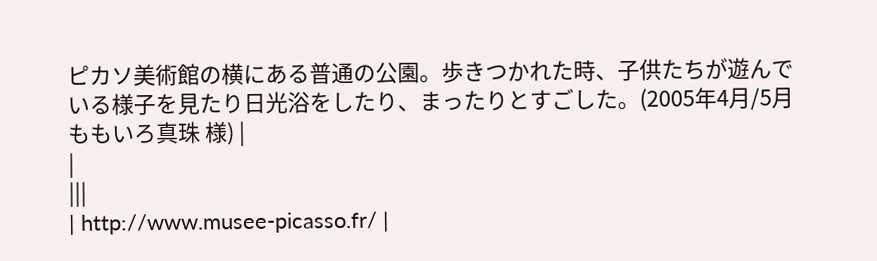ピカソ美術館の横にある普通の公園。歩きつかれた時、子供たちが遊んでいる様子を見たり日光浴をしたり、まったりとすごした。(2005年4月/5月 ももいろ真珠 様) |
|
|||
| http://www.musee-picasso.fr/ |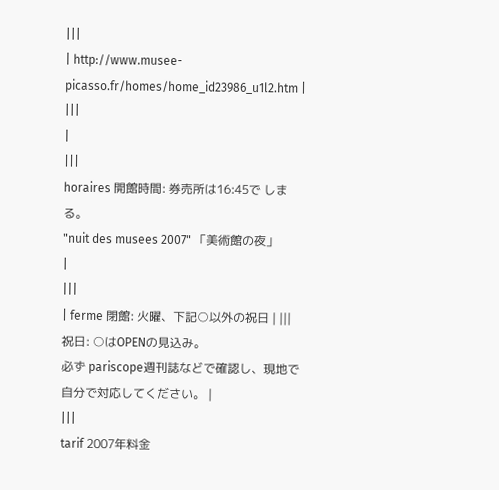|||
| http://www.musee-picasso.fr/homes/home_id23986_u1l2.htm | |||
|
|||
horaires 開館時間: 券売所は16:45で しまる。
"nuit des musees 2007" 「美術館の夜」
|
|||
| ferme 閉館: 火曜、下記○以外の祝日 | |||
祝日: ○はOPENの見込み。
必ず pariscope週刊誌などで確認し、現地で自分で対応してください。 |
|||
tarif 2007年料金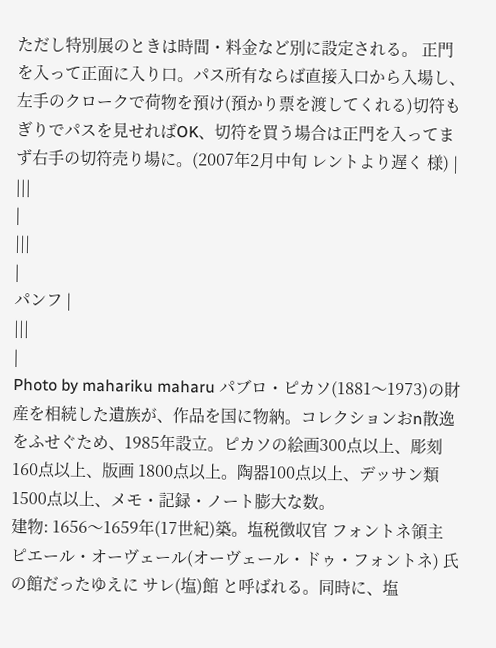ただし特別展のときは時間・料金など別に設定される。 正門を入って正面に入り口。パス所有ならば直接入口から入場し、左手のクロークで荷物を預け(預かり票を渡してくれる)切符もぎりでパスを見せればOK、切符を買う場合は正門を入ってまず右手の切符売り場に。(2007年2月中旬 レントより遅く 様) |
|||
|
|||
|
パンフ |
|||
|
Photo by mahariku maharu パブロ・ピカソ(1881〜1973)の財産を相続した遺族が、作品を国に物納。コレクションおn散逸をふせぐため、1985年設立。ピカソの絵画300点以上、彫刻160点以上、版画 1800点以上。陶器100点以上、デッサン類1500点以上、メモ・記録・ノート膨大な数。
建物: 1656〜1659年(17世紀)築。塩税徴収官 フォントネ領主 ピエール・オーヴェール(オーヴェール・ドゥ・フォントネ) 氏の館だったゆえに サレ(塩)館 と呼ばれる。同時に、塩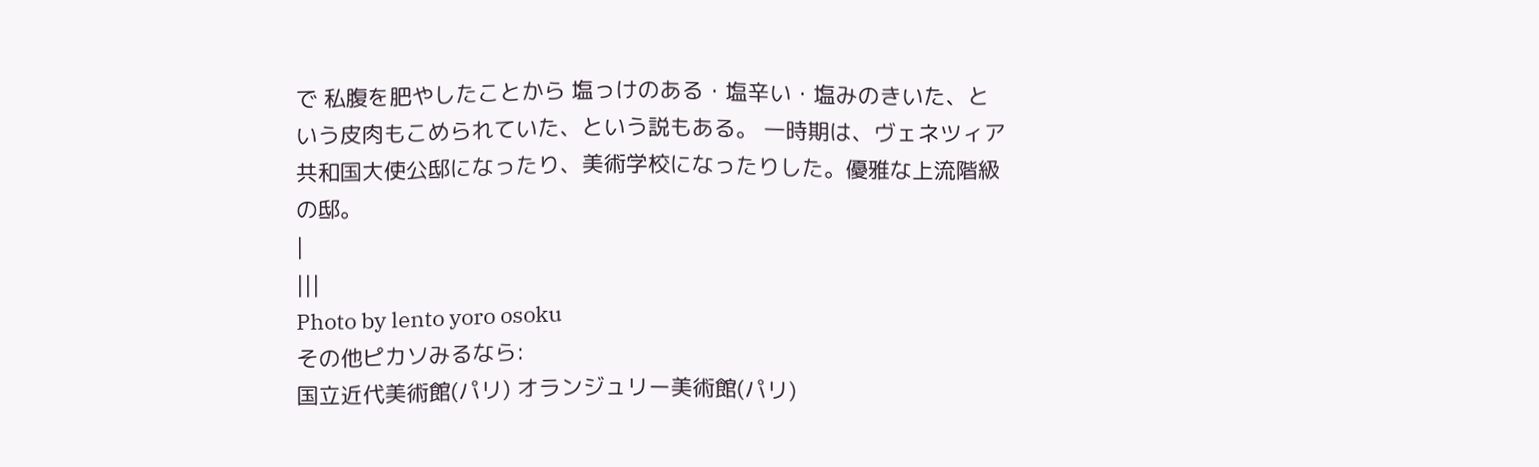で 私腹を肥やしたことから 塩っけのある・塩辛い・塩みのきいた、という皮肉もこめられていた、という説もある。 一時期は、ヴェネツィア共和国大使公邸になったり、美術学校になったりした。優雅な上流階級の邸。
|
|||
Photo by lento yoro osoku
その他ピカソみるなら:
国立近代美術館(パリ) オランジュリー美術館(パリ)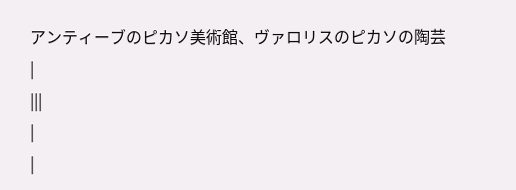アンティーブのピカソ美術館、ヴァロリスのピカソの陶芸
|
|||
|
|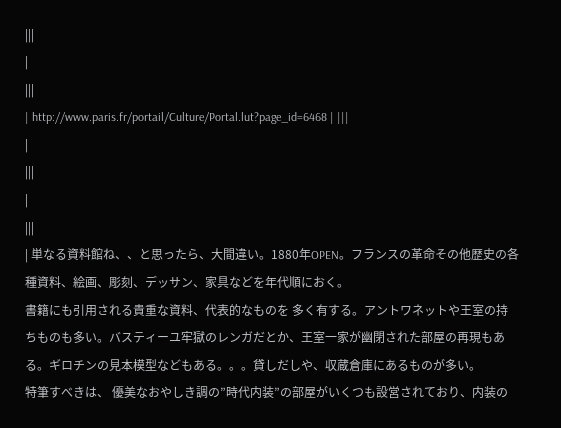|||
|
|||
| http://www.paris.fr/portail/Culture/Portal.lut?page_id=6468 | |||
|
|||
|
|||
| 単なる資料館ね、、と思ったら、大間違い。1880年OPEN。フランスの革命その他歴史の各種資料、絵画、彫刻、デッサン、家具などを年代順におく。
書籍にも引用される貴重な資料、代表的なものを 多く有する。アントワネットや王室の持ちものも多い。バスティーユ牢獄のレンガだとか、王室一家が幽閉された部屋の再現もある。ギロチンの見本模型などもある。。。貸しだしや、収蔵倉庫にあるものが多い。
特筆すべきは、 優美なおやしき調の”時代内装”の部屋がいくつも設営されており、内装の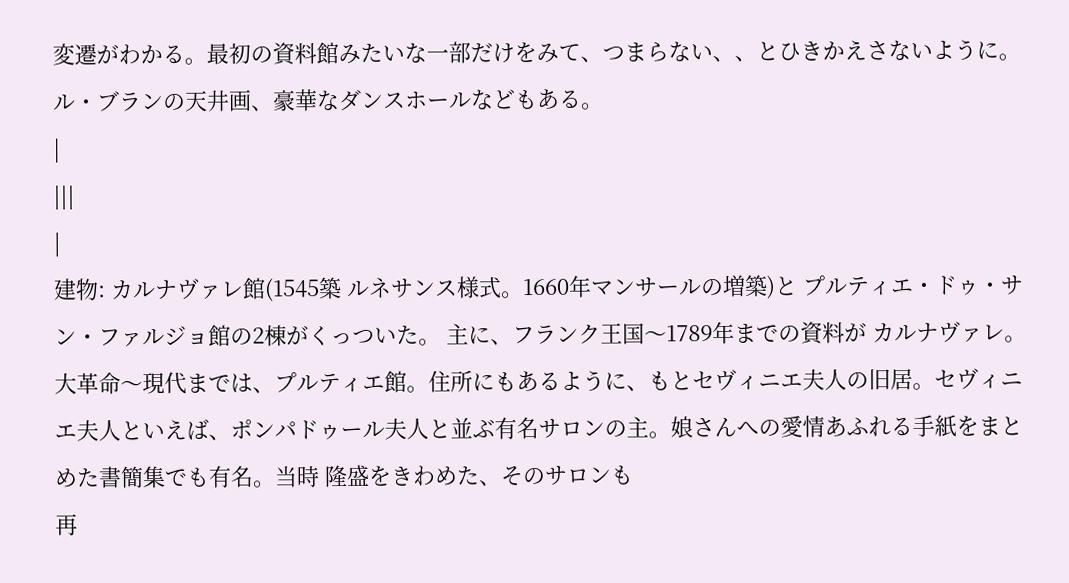変遷がわかる。最初の資料館みたいな一部だけをみて、つまらない、、とひきかえさないように。ル・ブランの天井画、豪華なダンスホールなどもある。
|
|||
|
建物: カルナヴァレ館(1545築 ルネサンス様式。1660年マンサールの増築)と プルティエ・ドゥ・サン・ファルジョ館の2棟がくっついた。 主に、フランク王国〜1789年までの資料が カルナヴァレ。大革命〜現代までは、プルティエ館。住所にもあるように、もとセヴィニエ夫人の旧居。セヴィニエ夫人といえば、ポンパドゥール夫人と並ぶ有名サロンの主。娘さんへの愛情あふれる手紙をまとめた書簡集でも有名。当時 隆盛をきわめた、そのサロンも
再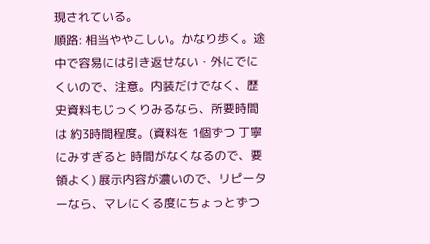現されている。
順路: 相当ややこしい。かなり歩く。途中で容易には引き返せない・外にでにくいので、注意。内装だけでなく、歴史資料もじっくりみるなら、所要時間は 約3時間程度。(資料を 1個ずつ 丁寧にみすぎると 時間がなくなるので、要領よく) 展示内容が濃いので、リピーターなら、マレにくる度にちょっとずつ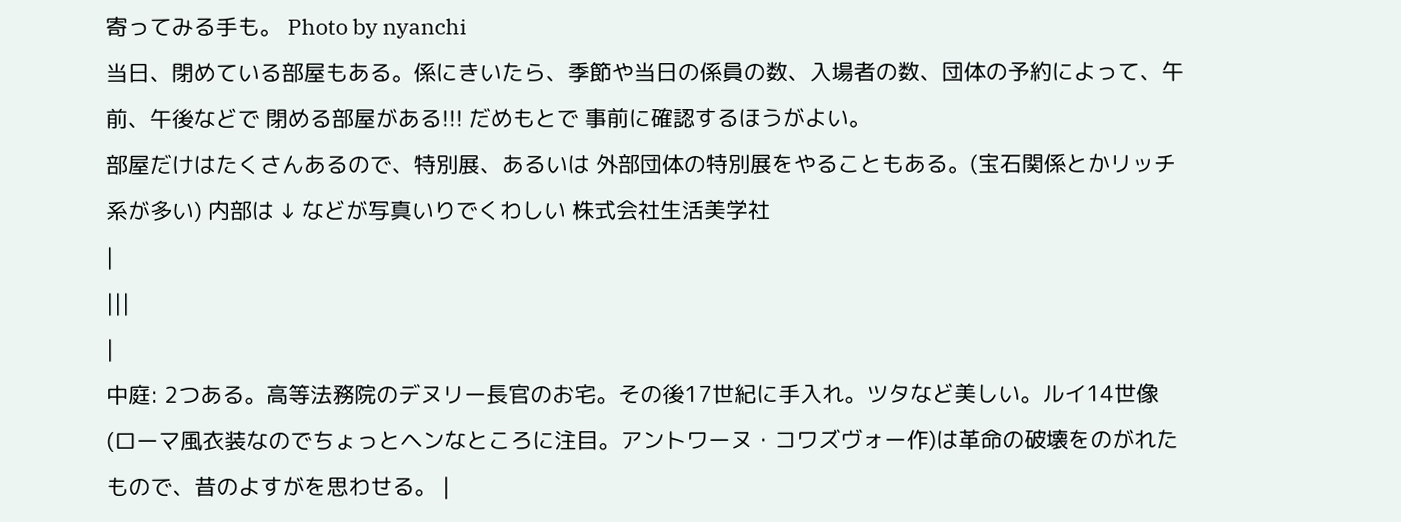寄ってみる手も。 Photo by nyanchi
当日、閉めている部屋もある。係にきいたら、季節や当日の係員の数、入場者の数、団体の予約によって、午前、午後などで 閉める部屋がある!!! だめもとで 事前に確認するほうがよい。
部屋だけはたくさんあるので、特別展、あるいは 外部団体の特別展をやることもある。(宝石関係とかリッチ系が多い) 内部は ↓ などが写真いりでくわしい 株式会社生活美学社
|
|||
|
中庭: 2つある。高等法務院のデヌリー長官のお宅。その後17世紀に手入れ。ツタなど美しい。ルイ14世像(ローマ風衣装なのでちょっとヘンなところに注目。アントワーヌ・コワズヴォー作)は革命の破壊をのがれたもので、昔のよすがを思わせる。 |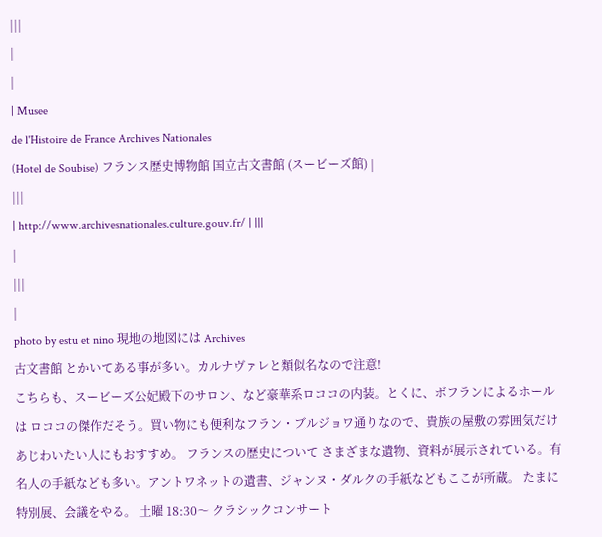|||
|
|
| Musee
de l'Histoire de France Archives Nationales
(Hotel de Soubise) フランス歴史博物館 国立古文書館 (スービーズ館) |
|||
| http://www.archivesnationales.culture.gouv.fr/ | |||
|
|||
|
photo by estu et nino 現地の地図には Archives
古文書館 とかいてある事が多い。カルナヴァレと類似名なので注意!
こちらも、スービーズ公妃殿下のサロン、など豪華系ロココの内装。とくに、ボフランによるホールは ロココの傑作だそう。買い物にも便利なフラン・ブルジョワ通りなので、貴族の屋敷の雰囲気だけあじわいたい人にもおすすめ。 フランスの歴史について さまざまな遺物、資料が展示されている。有名人の手紙なども多い。アントワネットの遺書、ジャンヌ・ダルクの手紙などもここが所蔵。 たまに特別展、会議をやる。 土曜 18:30〜 クラシックコンサート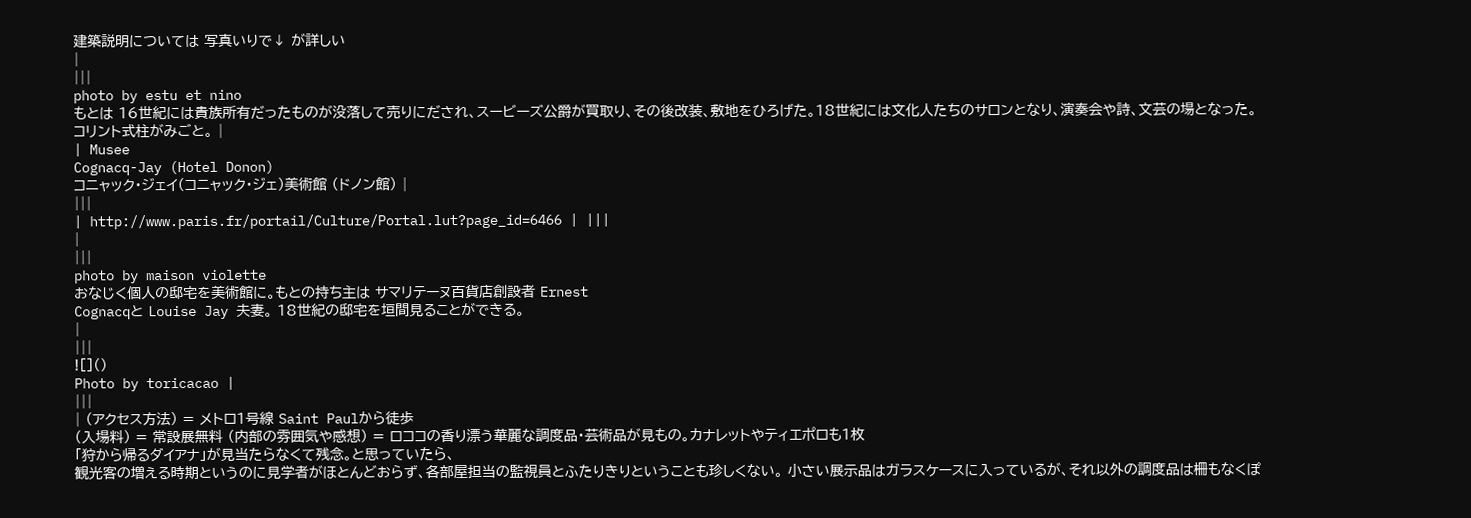建築説明については 写真いりで↓ が詳しい
|
|||
photo by estu et nino
もとは 16世紀には貴族所有だったものが没落して売りにだされ、スービーズ公爵が買取り、その後改装、敷地をひろげた。18世紀には文化人たちのサロンとなり、演奏会や詩、文芸の場となった。コリント式柱がみごと。 |
| Musee
Cognacq-Jay (Hotel Donon)
コニャック・ジェイ(コニャック・ジェ)美術館 (ドノン館) |
|||
| http://www.paris.fr/portail/Culture/Portal.lut?page_id=6466 | |||
|
|||
photo by maison violette
おなじく個人の邸宅を美術館に。もとの持ち主は サマリテーヌ百貨店創設者 Ernest
Cognacqと Louise Jay 夫妻。 18世紀の邸宅を垣間見ることができる。
|
|||
![]()
Photo by toricacao |
|||
| (アクセス方法) = メトロ1号線 Saint Paulから徒歩
(入場料) = 常設展無料 (内部の雰囲気や感想) = ロココの香り漂う華麗な調度品・芸術品が見もの。カナレットやティエポロも1枚
「狩から帰るダイアナ」が見当たらなくて残念。と思っていたら、
観光客の増える時期というのに見学者がほとんどおらず、各部屋担当の監視員とふたりきりということも珍しくない。 小さい展示品はガラスケースに入っているが、それ以外の調度品は柵もなくぽ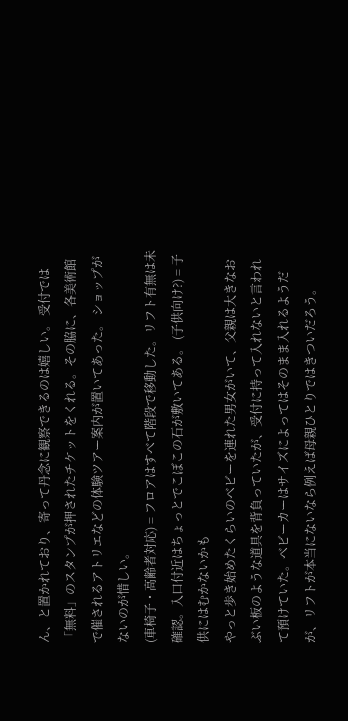ん、と置かれており、寄って丹念に観察できるのは嬉しい。 受付では「無料」のスタンプが押されたチケットをくれる。その脇に、各美術館で催されるアトリエなどの体験ツアー案内が置いてあった。 ショップがないのが惜しい。
(車椅子・高齢者対応) = フロアはすべて階段で移動した。リフト有無は未確認。入口付近はちょっとでこぼこの石が敷いてある。 (子供向け?) = 子供にはむかないかも
やっと歩き始めたくらいのベビーを連れた男女がいて、父親は大きなおぶい板のような道具を背負っていたが、受付に持って入れないと言われて預けていた。ベビーカーはサイズによってはそのまま入れるようだが、リフトが本当にないなら例えば母親ひとりではきついだろう。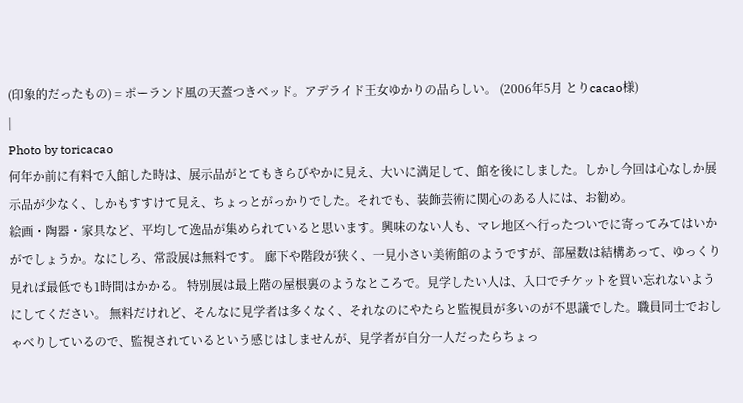(印象的だったもの) = ポーランド風の天蓋つきベッド。アデライド王女ゆかりの品らしい。 (2006年5月 とりcacao様)
|
Photo by toricacao
何年か前に有料で入館した時は、展示品がとてもきらびやかに見え、大いに満足して、館を後にしました。しかし今回は心なしか展示品が少なく、しかもすすけて見え、ちょっとがっかりでした。それでも、装飾芸術に関心のある人には、お勧め。
絵画・陶器・家具など、平均して逸品が集められていると思います。興味のない人も、マレ地区へ行ったついでに寄ってみてはいかがでしょうか。なにしろ、常設展は無料です。 廊下や階段が狭く、一見小さい美術館のようですが、部屋数は結構あって、ゆっくり見れば最低でも1時間はかかる。 特別展は最上階の屋根裏のようなところで。見学したい人は、入口でチケットを買い忘れないようにしてください。 無料だけれど、そんなに見学者は多くなく、それなのにやたらと監視員が多いのが不思議でした。職員同士でおしゃべりしているので、監視されているという感じはしませんが、見学者が自分一人だったらちょっ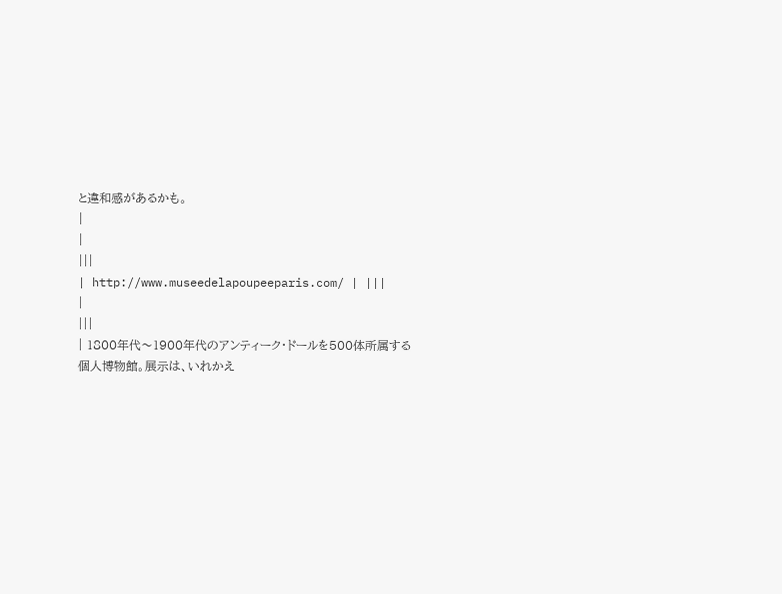と違和感があるかも。
|
|
|||
| http://www.museedelapoupeeparis.com/ | |||
|
|||
| 1800年代〜1900年代のアンティーク・ドールを500体所属する個人博物館。展示は、いれかえ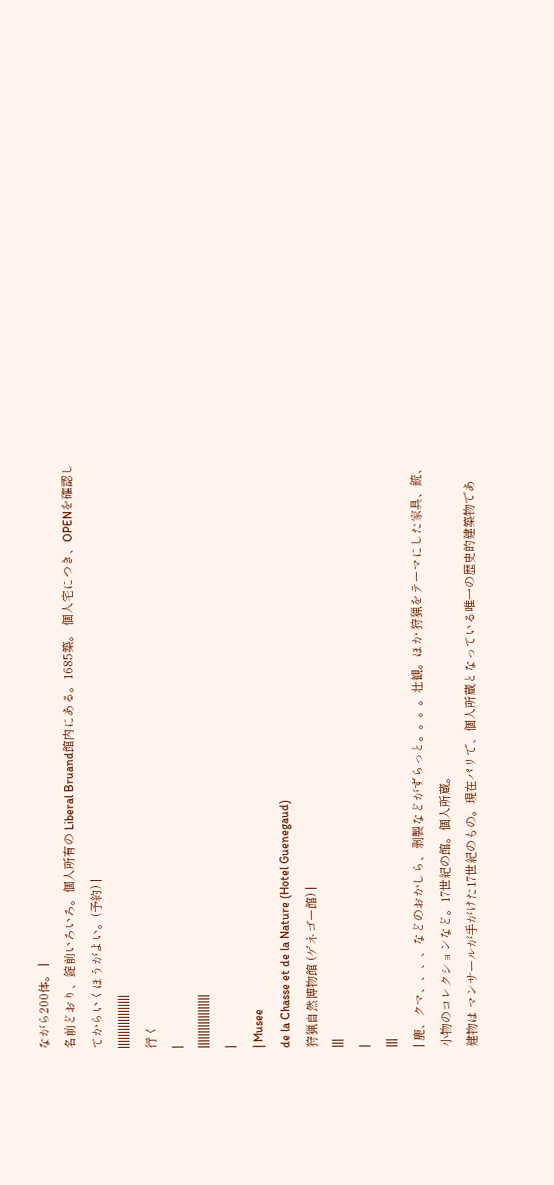ながら200体。 |
名前どおり、錠前いろいろ。個人所有の Liberal Bruand館内にある。1685築。 個人宅につき、OPENを確認してからいくほうがよい。(予約) |
||||||||||||||||||
行く
|
||||||||||||||||||
|
| Musee
de la Chasse et de la Nature (Hotel Guenegaud)
狩猟自然博物館 (ゲネゴー館) |
|||
|
|||
| 鹿、クマ、、、、などのおかしら、剥製などがずらっと。。。。壮観。ほか 狩猟をテーマにした家具、銃、小物のコレクションなど。17世紀の館。個人所蔵。
建物は マンサールが手がけた17世紀のもの。現在パリで、個人所蔵となっている唯一の歴史的建築物であ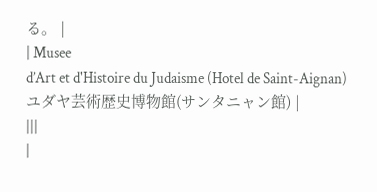る。 |
| Musee
d’Art et d'Histoire du Judaisme (Hotel de Saint-Aignan)
ユダヤ芸術歴史博物館(サンタニャン館) |
|||
|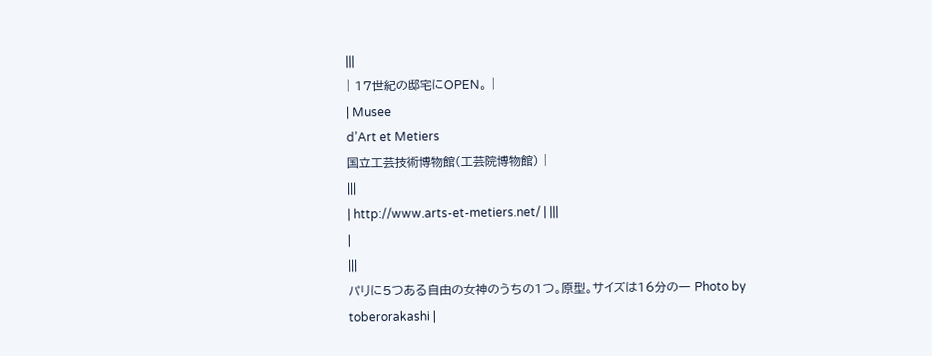|||
| 17世紀の邸宅にOPEN。 |
| Musee
d’Art et Metiers
国立工芸技術博物館(工芸院博物館) |
|||
| http://www.arts-et-metiers.net/ | |||
|
|||
パリに5つある自由の女神のうちの1つ。原型。サイズは16分の一 Photo by toberorakashi |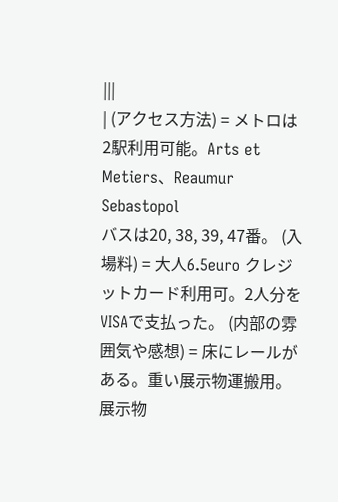|||
| (アクセス方法) = メトロは2駅利用可能。Arts et Metiers、Reaumur Sebastopol
バスは20, 38, 39, 47番。 (入場料) = 大人6.5euro クレジットカード利用可。2人分をVISAで支払った。 (内部の雰囲気や感想) = 床にレールがある。重い展示物運搬用。 展示物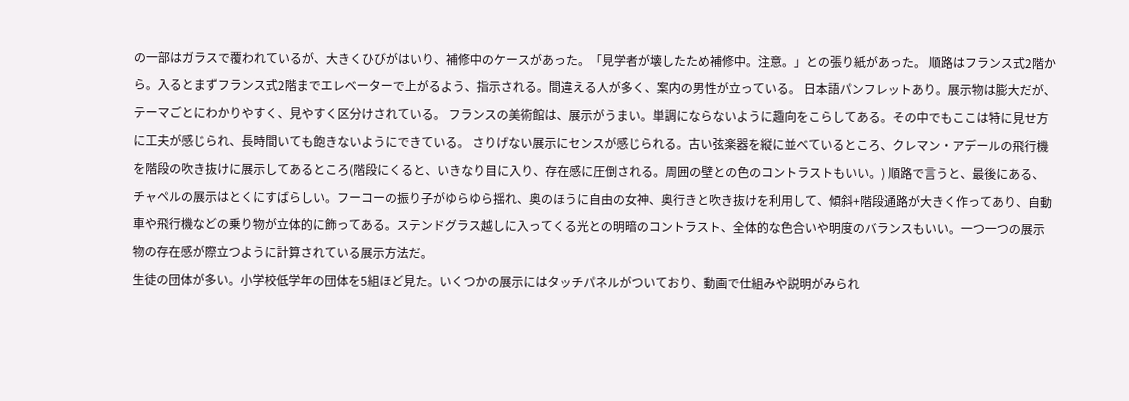の一部はガラスで覆われているが、大きくひびがはいり、補修中のケースがあった。「見学者が壊したため補修中。注意。」との張り紙があった。 順路はフランス式2階から。入るとまずフランス式2階までエレベーターで上がるよう、指示される。間違える人が多く、案内の男性が立っている。 日本語パンフレットあり。展示物は膨大だが、テーマごとにわかりやすく、見やすく区分けされている。 フランスの美術館は、展示がうまい。単調にならないように趣向をこらしてある。その中でもここは特に見せ方に工夫が感じられ、長時間いても飽きないようにできている。 さりげない展示にセンスが感じられる。古い弦楽器を縦に並べているところ、クレマン・アデールの飛行機を階段の吹き抜けに展示してあるところ(階段にくると、いきなり目に入り、存在感に圧倒される。周囲の壁との色のコントラストもいい。) 順路で言うと、最後にある、チャペルの展示はとくにすばらしい。フーコーの振り子がゆらゆら揺れ、奥のほうに自由の女神、奥行きと吹き抜けを利用して、傾斜+階段通路が大きく作ってあり、自動車や飛行機などの乗り物が立体的に飾ってある。ステンドグラス越しに入ってくる光との明暗のコントラスト、全体的な色合いや明度のバランスもいい。一つ一つの展示物の存在感が際立つように計算されている展示方法だ。
生徒の団体が多い。小学校低学年の団体を5組ほど見た。いくつかの展示にはタッチパネルがついており、動画で仕組みや説明がみられ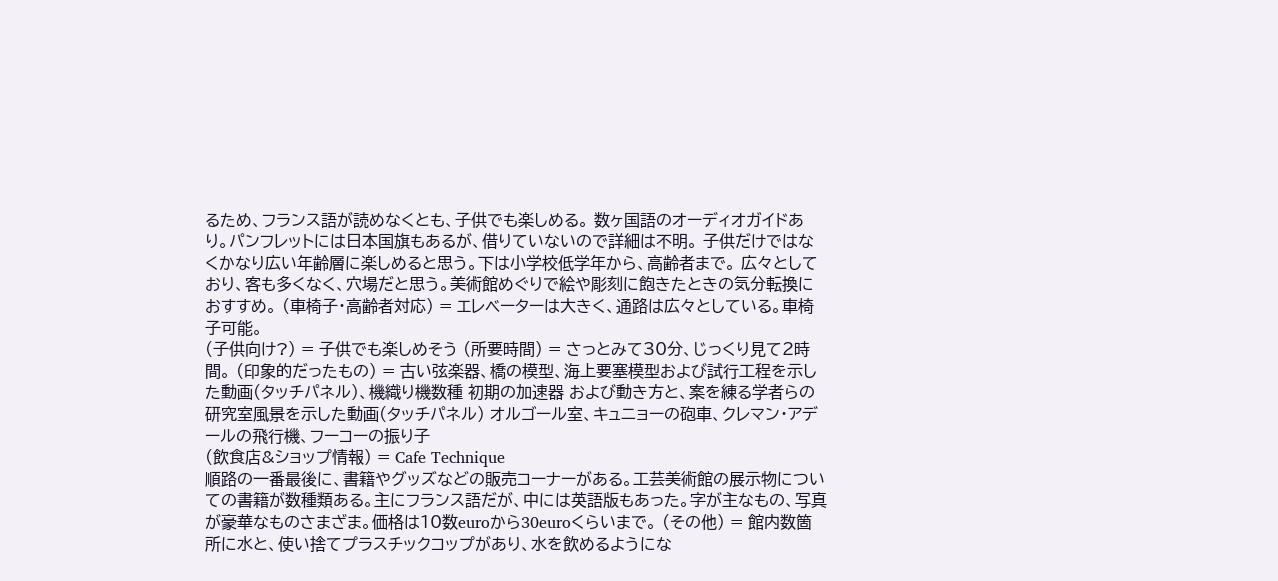るため、フランス語が読めなくとも、子供でも楽しめる。 数ヶ国語のオーディオガイドあり。パンフレットには日本国旗もあるが、借りていないので詳細は不明。 子供だけではなくかなり広い年齢層に楽しめると思う。下は小学校低学年から、高齢者まで。 広々としており、客も多くなく、穴場だと思う。美術館めぐりで絵や彫刻に飽きたときの気分転換におすすめ。 (車椅子・高齢者対応) = エレベーターは大きく、通路は広々としている。車椅子可能。
(子供向け?) = 子供でも楽しめそう (所要時間) = さっとみて30分、じっくり見て2時間。 (印象的だったもの) = 古い弦楽器、橋の模型、海上要塞模型および試行工程を示した動画(タッチパネル)、機織り機数種 初期の加速器 および動き方と、案を練る学者らの研究室風景を示した動画(タッチパネル) オルゴール室、キュニョーの砲車、クレマン・アデールの飛行機、フーコーの振り子
(飲食店&ショップ情報) = Cafe Technique
順路の一番最後に、書籍やグッズなどの販売コーナーがある。工芸美術館の展示物についての書籍が数種類ある。主にフランス語だが、中には英語版もあった。字が主なもの、写真が豪華なものさまざま。価格は10数euroから30euroくらいまで。 (その他) = 館内数箇所に水と、使い捨てプラスチックコップがあり、水を飲めるようにな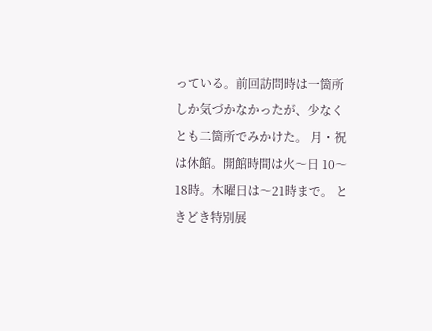っている。前回訪問時は一箇所しか気づかなかったが、少なくとも二箇所でみかけた。 月・祝は休館。開館時間は火〜日 10〜18時。木曜日は〜21時まで。 ときどき特別展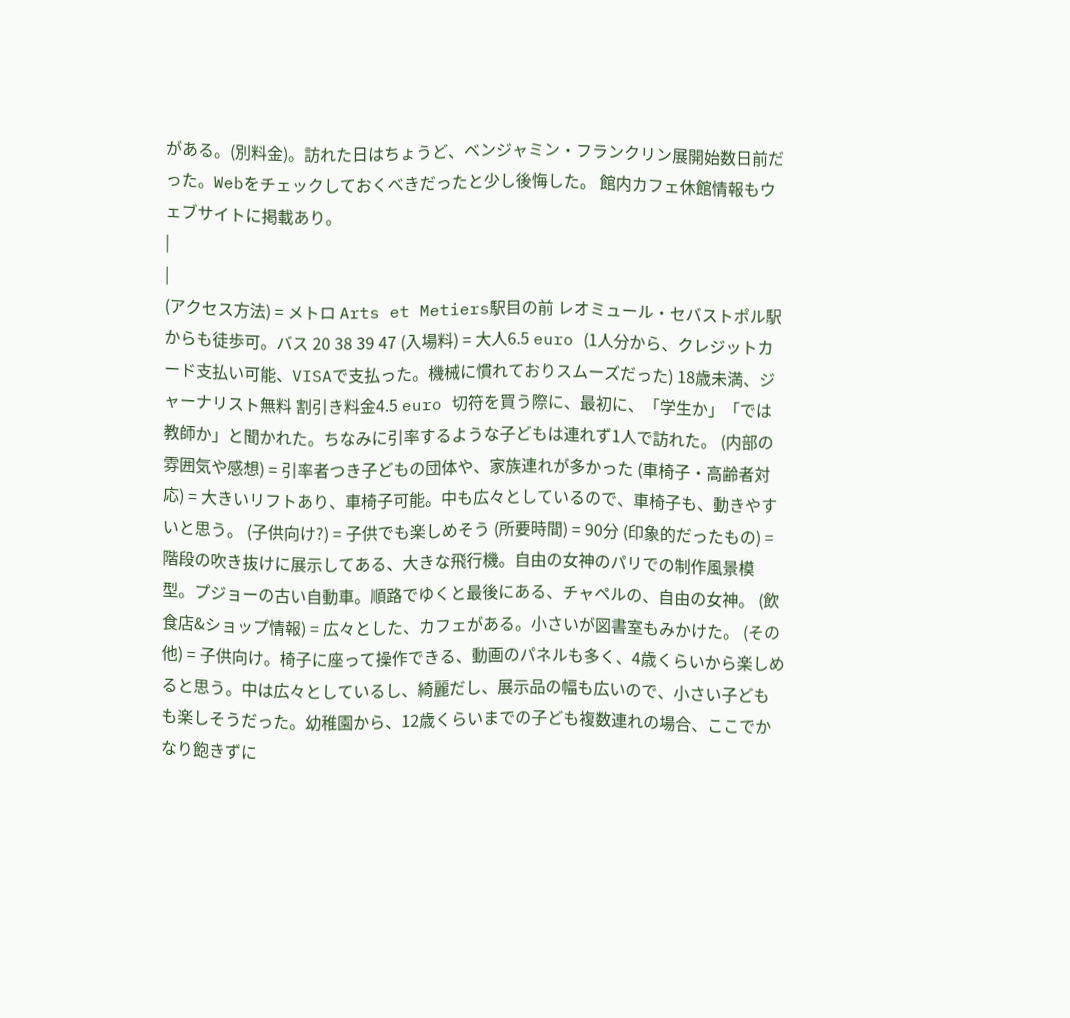がある。(別料金)。訪れた日はちょうど、ベンジャミン・フランクリン展開始数日前だった。Webをチェックしておくべきだったと少し後悔した。 館内カフェ休館情報もウェブサイトに掲載あり。
|
|
(アクセス方法) = メトロ Arts et Metiers駅目の前 レオミュール・セバストポル駅からも徒歩可。バス 20 38 39 47 (入場料) = 大人6.5 euro (1人分から、クレジットカード支払い可能、VISAで支払った。機械に慣れておりスムーズだった) 18歳未満、ジャーナリスト無料 割引き料金4.5 euro 切符を買う際に、最初に、「学生か」「では教師か」と聞かれた。ちなみに引率するような子どもは連れず1人で訪れた。 (内部の雰囲気や感想) = 引率者つき子どもの団体や、家族連れが多かった (車椅子・高齢者対応) = 大きいリフトあり、車椅子可能。中も広々としているので、車椅子も、動きやすいと思う。 (子供向け?) = 子供でも楽しめそう (所要時間) = 90分 (印象的だったもの) = 階段の吹き抜けに展示してある、大きな飛行機。自由の女神のパリでの制作風景模型。プジョーの古い自動車。順路でゆくと最後にある、チャペルの、自由の女神。 (飲食店&ショップ情報) = 広々とした、カフェがある。小さいが図書室もみかけた。 (その他) = 子供向け。椅子に座って操作できる、動画のパネルも多く、4歳くらいから楽しめると思う。中は広々としているし、綺麗だし、展示品の幅も広いので、小さい子どもも楽しそうだった。幼稚園から、12歳くらいまでの子ども複数連れの場合、ここでかなり飽きずに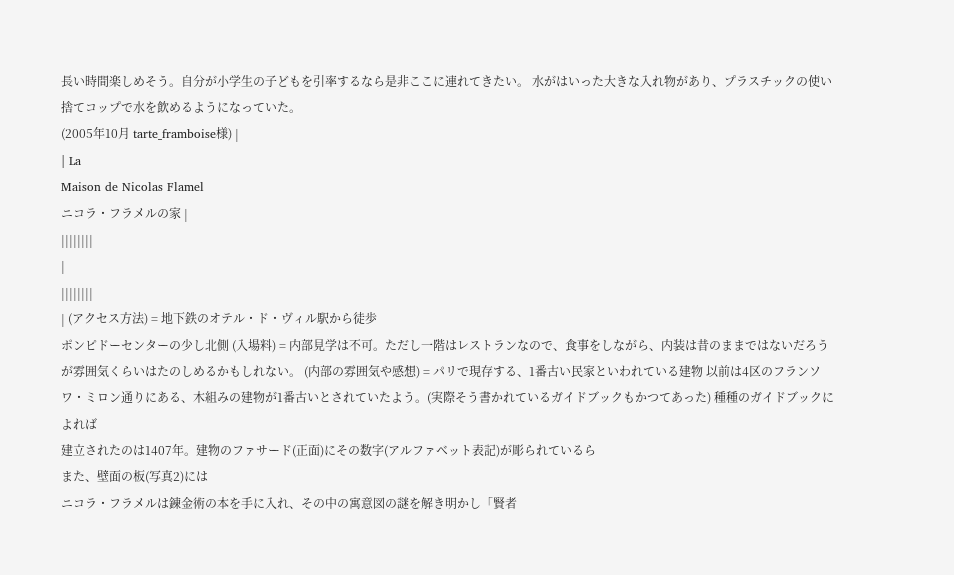長い時間楽しめそう。自分が小学生の子どもを引率するなら是非ここに連れてきたい。 水がはいった大きな入れ物があり、プラスチックの使い捨てコップで水を飲めるようになっていた。
(2005年10月 tarte_framboise様) |
| La
Maison de Nicolas Flamel
ニコラ・フラメルの家 |
||||||||
|
||||||||
| (アクセス方法) = 地下鉄のオテル・ド・ヴィル駅から徒歩
ポンピドーセンターの少し北側 (入場料) = 内部見学は不可。ただし一階はレストランなので、食事をしながら、内装は昔のままではないだろうが雰囲気くらいはたのしめるかもしれない。 (内部の雰囲気や感想) = パリで現存する、1番古い民家といわれている建物 以前は4区のフランソワ・ミロン通りにある、木組みの建物が1番古いとされていたよう。(実際そう書かれているガイドブックもかつてあった) 種種のガイドブックによれば
建立されたのは1407年。建物のファサード(正面)にその数字(アルファベット表記)が彫られているら
また、壁面の板(写真2)には
ニコラ・フラメルは錬金術の本を手に入れ、その中の寓意図の謎を解き明かし「賢者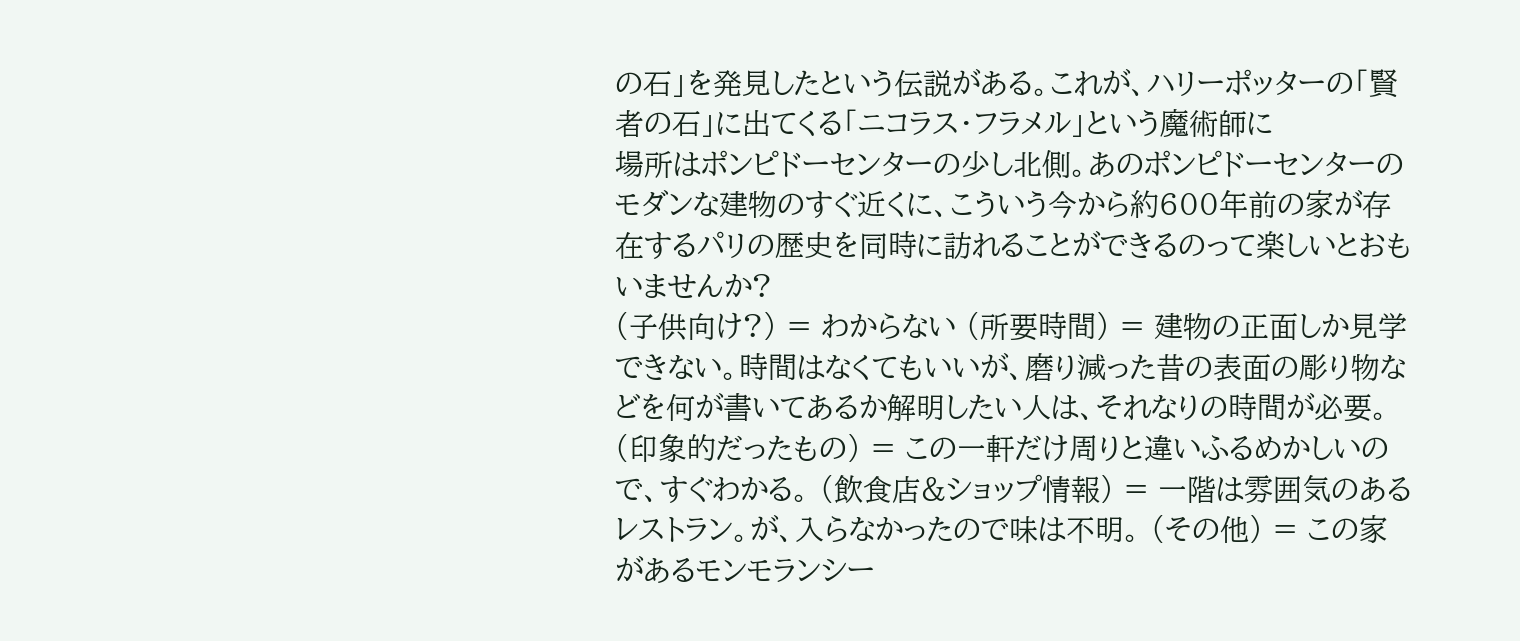の石」を発見したという伝説がある。これが、ハリーポッターの「賢者の石」に出てくる「ニコラス・フラメル」という魔術師に
場所はポンピドーセンターの少し北側。あのポンピドーセンターのモダンな建物のすぐ近くに、こういう今から約600年前の家が存在するパリの歴史を同時に訪れることができるのって楽しいとおもいませんか?
(子供向け?) = わからない (所要時間) = 建物の正面しか見学できない。時間はなくてもいいが、磨り減った昔の表面の彫り物などを何が書いてあるか解明したい人は、それなりの時間が必要。 (印象的だったもの) = この一軒だけ周りと違いふるめかしいので、すぐわかる。 (飲食店&ショップ情報) = 一階は雰囲気のあるレストラン。が、入らなかったので味は不明。 (その他) = この家があるモンモランシー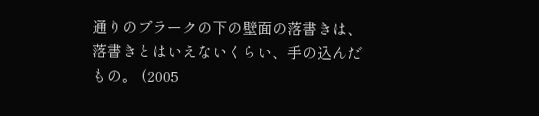通りのプラークの下の壁面の落書きは、落書きとはいえないくらい、手の込んだもの。 (2005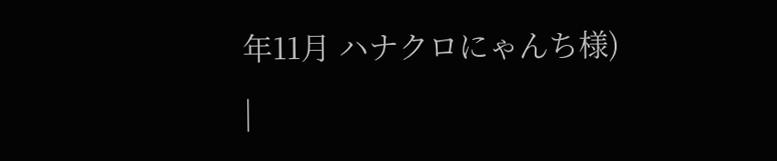年11月 ハナクロにゃんち様)
|